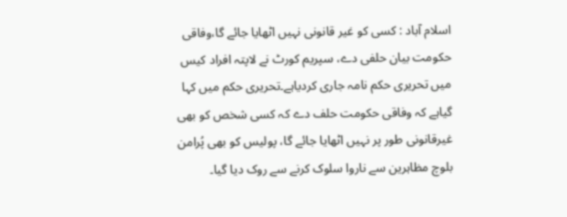اسلام آباد : کسی کو غیر قانونی نہیں اٹھایا جائے گا،وفاقی حکومت بیان حلفی دے، سپریم کورٹ نے لاپتہ افراد کیس میں تحریری حکم نامہ جاری کردیاہے۔تحریری حکم میں کہا گیاہے کہ وفاقی حکومت حلف دے کہ کسی شخص کو بھی غیرقانونی طور پر نہیں اٹھایا جائے گا، پولیس کو بھی پُرامن بلوچ مظاہرین سے ناروا سلوک کرنے سے روک دیا گیا۔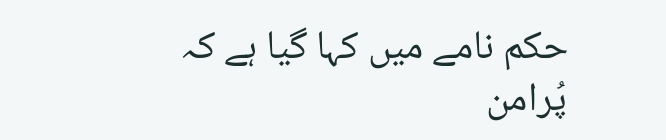حکم نامے میں کہا گیا ہے کہ پُرامن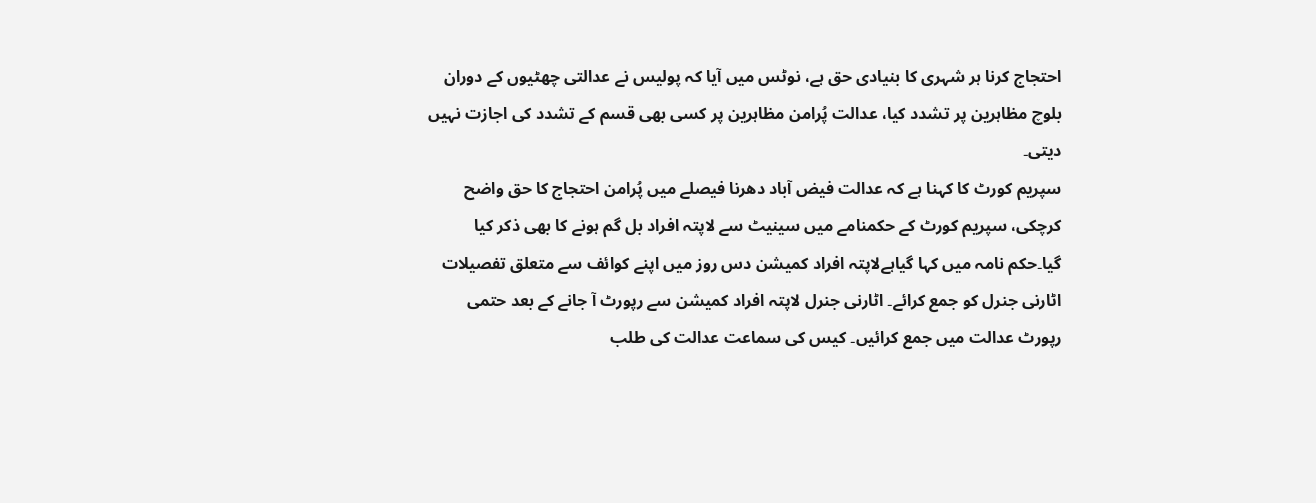احتجاج کرنا ہر شہری کا بنیادی حق ہے، نوٹس میں آیا کہ پولیس نے عدالتی چھٹیوں کے دوران بلوچ مظاہرین پر تشدد کیا، عدالت پُرامن مظاہرین پر کسی بھی قسم کے تشدد کی اجازت نہیں دیتی۔
سپریم کورٹ کا کہنا ہے کہ عدالت فیض آباد دھرنا فیصلے میں پُرامن احتجاج کا حق واضح کرچکی، سپریم کورٹ کے حکمنامے میں سینیٹ سے لاپتہ افراد بل گم ہونے کا بھی ذکر کیا گیا۔حکم نامہ میں کہا گیاہےلاپتہ افراد کمیشن دس روز میں اپنے کوائف سے متعلق تفصیلات اٹارنی جنرل کو جمع کرائے۔ اٹارنی جنرل لاپتہ افراد کمیشن سے رپورٹ آ جانے کے بعد حتمی رپورٹ عدالت میں جمع کرائیں۔ کیس کی سماعت عدالت کی طلب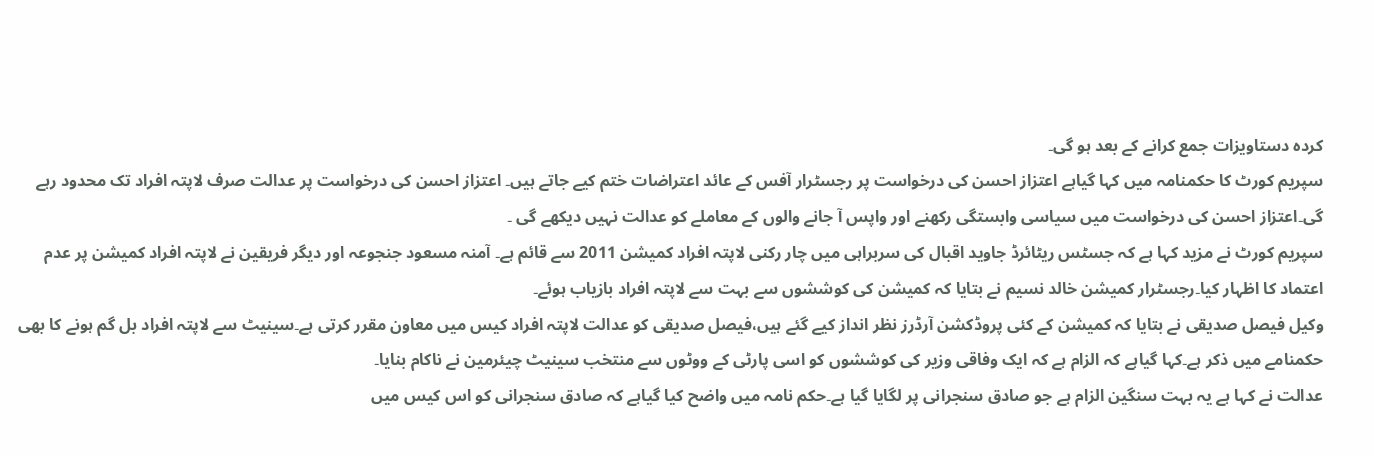کردہ دستاویزات جمع کرانے کے بعد ہو گی۔
سپریم کورٹ کا حکمنامہ میں کہا گیاہے اعتزاز احسن کی درخواست پر رجسٹرار آفس کے عائد اعتراضات ختم کیے جاتے ہیں۔ اعتزاز احسن کی درخواست پر عدالت صرف لاپتہ افراد تک محدود رہے گی۔اعتزاز احسن کی درخواست میں سیاسی وابستگی رکھنے اور واپس آ جانے والوں کے معاملے کو عدالت نہیں دیکھے گی ۔
سپریم کورٹ نے مزید کہا ہے کہ جسٹس ریٹائرڈ جاوید اقبال کی سربراہی میں چار رکنی لاپتہ افراد کمیشن 2011 سے قائم ہے۔ آمنہ مسعود جنجوعہ اور دیگر فریقین نے لاپتہ افراد کمیشن پر عدم اعتماد کا اظہار کیا۔رجسٹرار کمیشن خالد نسیم نے بتایا کہ کمیشن کی کوششوں سے بہت سے لاپتہ افراد بازیاب ہوئے۔
وکیل فیصل صدیقی نے بتایا کہ کمیشن کے کئی پروڈکشن آرڈرز نظر انداز کیے گئے ہیں،فیصل صدیقی کو عدالت لاپتہ افراد کیس میں معاون مقرر کرتی ہے۔سینیٹ سے لاپتہ افراد بل گم ہونے کا بھی حکمنامے میں ذکر ہے۔کہا گیاہے کہ الزام ہے کہ ایک وفاقی وزیر کی کوششوں کو اسی پارٹی کے ووٹوں سے منتخب سینیٹ چیئرمین نے ناکام بنایا۔
عدالت نے کہا ہے یہ بہت سنگین الزام ہے جو صادق سنجرانی پر لگایا گیا ہے۔حکم نامہ میں واضح کیا گیاہے کہ صادق سنجرانی کو اس کیس میں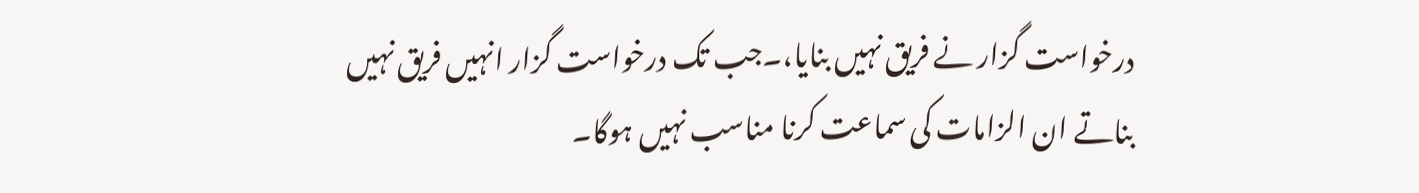درخواست گزار نے فریق نہیں بنایا،۔جب تک درخواست گزار انہیں فریق نہیں بناتے ان الزامات کی سماعت کرنا مناسب نہیں ہوگا۔